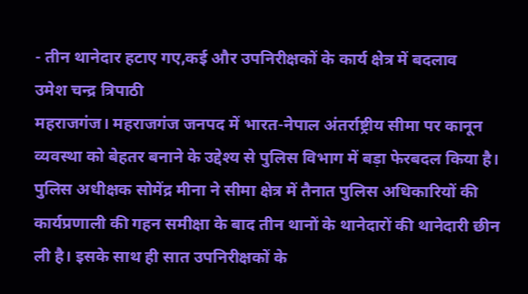- तीन थानेदार हटाए गए,कई और उपनिरीक्षकों के कार्य क्षेत्र में बदलाव
उमेश चन्द्र त्रिपाठी
महराजगंज। महराजगंज जनपद में भारत-नेपाल अंतर्राष्ट्रीय सीमा पर कानून व्यवस्था को बेहतर बनाने के उद्देश्य से पुलिस विभाग में बड़ा फेरबदल किया है। पुलिस अधीक्षक सोमेंद्र मीना ने सीमा क्षेत्र में तैनात पुलिस अधिकारियों की कार्यप्रणाली की गहन समीक्षा के बाद तीन थानों के थानेदारों की थानेदारी छीन ली है। इसके साथ ही सात उपनिरीक्षकों के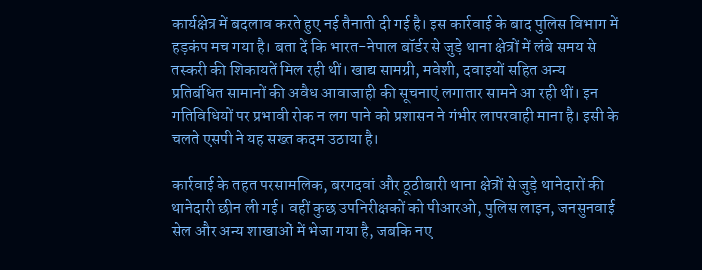कार्यक्षेत्र में बदलाव करते हुए नई तैनाती दी गई है। इस कार्रवाई के बाद पुलिस विभाग में हड़कंप मच गया है। बता दें कि भारत-नेपाल बॉर्डर से जुड़े थाना क्षेत्रों में लंबे समय से तस्करी की शिकायतें मिल रही थीं। खाद्य सामग्री, मवेशी, दवाइयों सहित अन्य प्रतिबंधित सामानों की अवैध आवाजाही की सूचनाएं लगातार सामने आ रही थीं। इन गतिविधियों पर प्रभावी रोक न लग पाने को प्रशासन ने गंभीर लापरवाही माना है। इसी के चलते एसपी ने यह सख्त कदम उठाया है।

कार्रवाई के तहत परसामलिक, बरगदवां और ठूठीबारी थाना क्षेत्रों से जुड़े थानेदारों की थानेदारी छीन ली गई। वहीं कुछ उपनिरीक्षकों को पीआरओ, पुलिस लाइन, जनसुनवाई सेल और अन्य शाखाओं में भेजा गया है, जबकि नए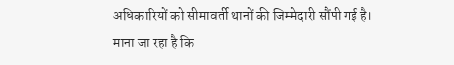अधिकारियों को सीमावर्ती थानों की जिम्मेदारी सौंपी गई है। माना जा रहा है कि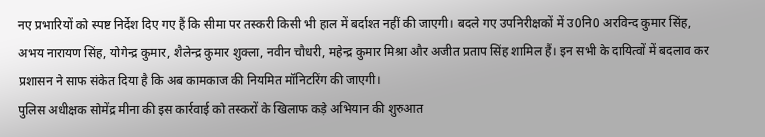नए प्रभारियों को स्पष्ट निर्देश दिए गए हैं कि सीमा पर तस्करी किसी भी हाल में बर्दाश्त नहीं की जाएगी। बदले गए उपनिरीक्षकों में उ0नि0 अरविन्द कुमार सिंह, अभय नारायण सिंह, योगेन्द्र कुमार, शैलेन्द्र कुमार शुक्ला, नवीन चौधरी, महेन्द्र कुमार मिश्रा और अजीत प्रताप सिंह शामिल हैं। इन सभी के दायित्वों में बदलाव कर प्रशासन ने साफ संकेत दिया है कि अब कामकाज की नियमित मॉनिटरिंग की जाएगी।
पुलिस अधीक्षक सोमेंद्र मीना की इस कार्रवाई को तस्करों के खिलाफ कड़े अभियान की शुरुआत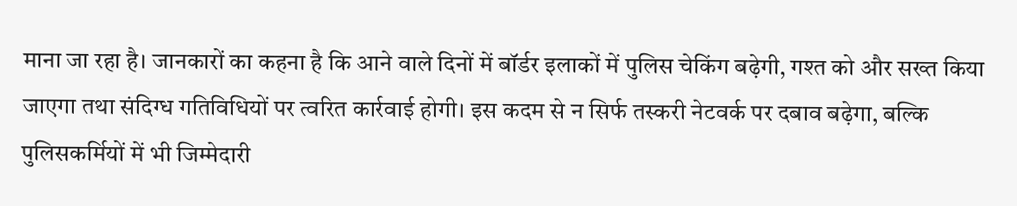माना जा रहा है। जानकारों का कहना है कि आने वाले दिनों में बॉर्डर इलाकों में पुलिस चेकिंग बढ़ेगी, गश्त को और सख्त किया जाएगा तथा संदिग्ध गतिविधियों पर त्वरित कार्रवाई होगी। इस कदम से न सिर्फ तस्करी नेटवर्क पर दबाव बढ़ेगा, बल्कि पुलिसकर्मियों में भी जिम्मेदारी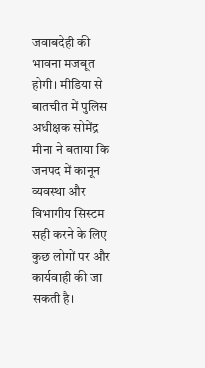जवाबदेही की भावना मजबूत होगी। मीडिया से बातचीत में पुलिस अधीक्षक सोमेंद्र मीना ने बताया कि जनपद में कानून व्यवस्था और विभागीय सिस्टम सही करने के लिए कुछ लोगों पर और कार्यवाही की जा सकती है।